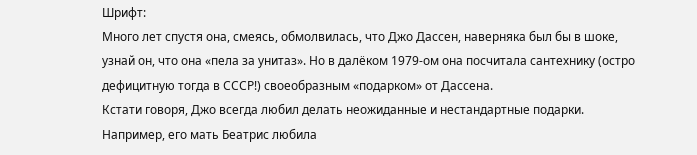Шрифт:
Много лет спустя она, смеясь, обмолвилась, что Джо Дассен, наверняка был бы в шоке, узнай он, что она «пела за унитаз». Но в далёком 1979-ом она посчитала сантехнику (остро дефицитную тогда в СССР!) своеобразным «подарком» от Дассена.
Кстати говоря, Джо всегда любил делать неожиданные и нестандартные подарки. Например, его мать Беатрис любила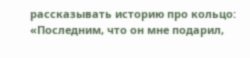рассказывать историю про кольцо: «Последним, что он мне подарил,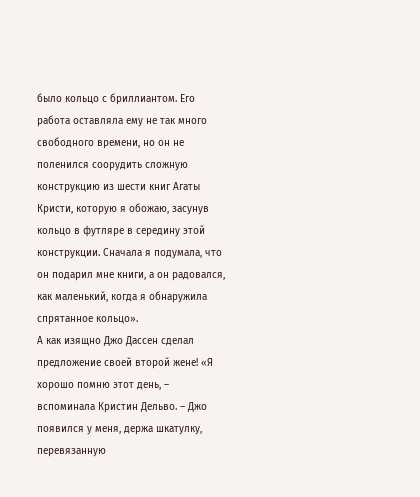было кольцо с бриллиантом. Его работа оставляла ему не так много свободного времени, но он не поленился соорудить сложную конструкцию из шести книг Агаты Кристи, которую я обожаю, засунув кольцо в футляре в середину этой конструкции. Сначала я подумала, что он подарил мне книги, а он радовался, как маленький, когда я обнаружила спрятанное кольцо».
А как изящно Джо Дассен сделал предложение своей второй жене! «Я хорошо помню этот день, – вспоминала Кристин Дельво. – Джо появился у меня, держа шкатулку, перевязанную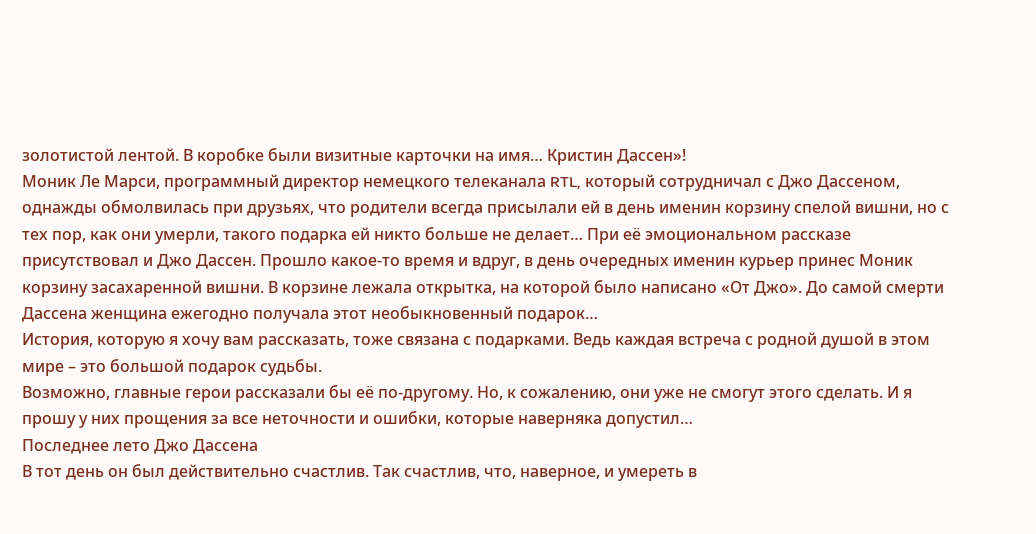золотистой лентой. В коробке были визитные карточки на имя… Кристин Дассен»!
Моник Ле Марси, программный директор немецкого телеканала RTL, который сотрудничал с Джо Дассеном, однажды обмолвилась при друзьях, что родители всегда присылали ей в день именин корзину спелой вишни, но с тех пор, как они умерли, такого подарка ей никто больше не делает… При её эмоциональном рассказе присутствовал и Джо Дассен. Прошло какое-то время и вдруг, в день очередных именин курьер принес Моник корзину засахаренной вишни. В корзине лежала открытка, на которой было написано «От Джо». До самой смерти Дассена женщина ежегодно получала этот необыкновенный подарок…
История, которую я хочу вам рассказать, тоже связана с подарками. Ведь каждая встреча с родной душой в этом мире – это большой подарок судьбы.
Возможно, главные герои рассказали бы её по-другому. Но, к сожалению, они уже не смогут этого сделать. И я прошу у них прощения за все неточности и ошибки, которые наверняка допустил…
Последнее лето Джо Дассена
В тот день он был действительно счастлив. Так счастлив, что, наверное, и умереть в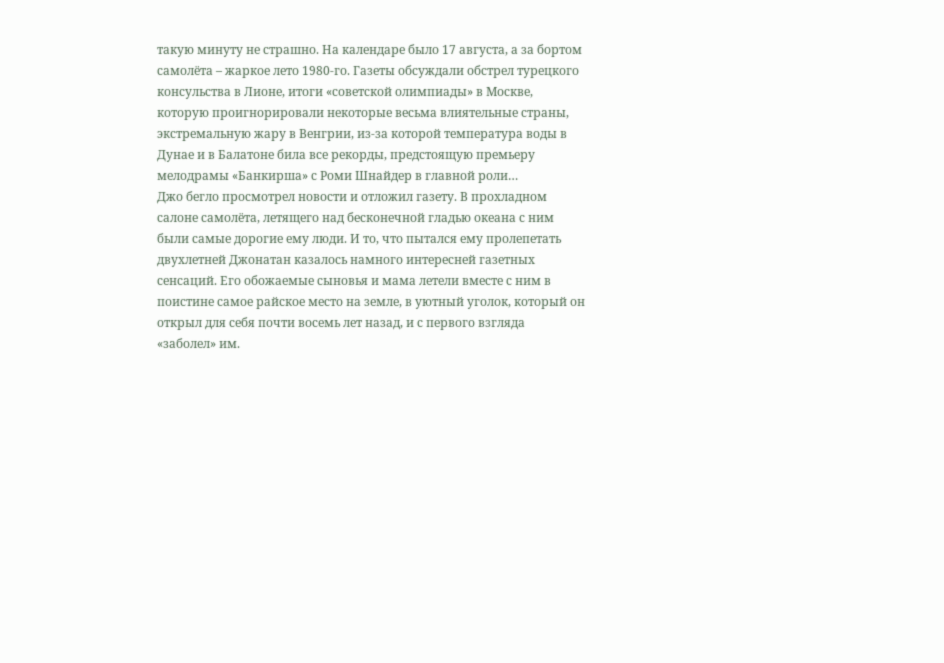такую минуту не страшно. На календаре было 17 августа, а за бортом самолёта – жаркое лето 1980-го. Газеты обсуждали обстрел турецкого консульства в Лионе, итоги «советской олимпиады» в Москве, которую проигнорировали некоторые весьма влиятельные страны, экстремальную жару в Венгрии, из-за которой температура воды в Дунае и в Балатоне била все рекорды, предстоящую премьеру мелодрамы «Банкирша» с Роми Шнайдер в главной роли…
Джо бегло просмотрел новости и отложил газету. В прохладном салоне самолёта, летящего над бесконечной гладью океана с ним были самые дорогие ему люди. И то, что пытался ему пролепетать двухлетней Джонатан казалось намного интересней газетных сенсаций. Его обожаемые сыновья и мама летели вместе с ним в поистине самое райское место на земле, в уютный уголок, который он открыл для себя почти восемь лет назад, и с первого взгляда «заболел» им.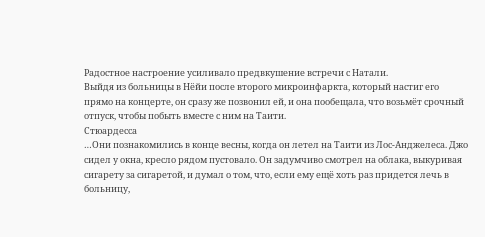Радостное настроение усиливало предвкушение встречи с Натали.
Выйдя из больницы в Нёйи после второго микроинфаркта, который настиг его прямо на концерте, он сразу же позвонил ей, и она пообещала, что возьмёт срочный отпуск, чтобы побыть вместе с ним на Таити.
Стюардесса
…Они познакомились в конце весны, когда он летел на Таити из Лос-Анджелеса. Джо сидел у окна, кресло рядом пустовало. Он задумчиво смотрел на облака, выкуривая сигарету за сигаретой, и думал о том, что, если ему ещё хоть раз придется лечь в больницу,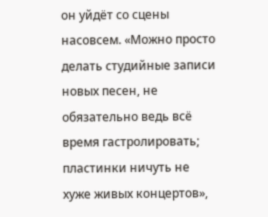он уйдёт со сцены насовсем. «Можно просто делать студийные записи новых песен, не обязательно ведь всё время гастролировать; пластинки ничуть не хуже живых концертов»,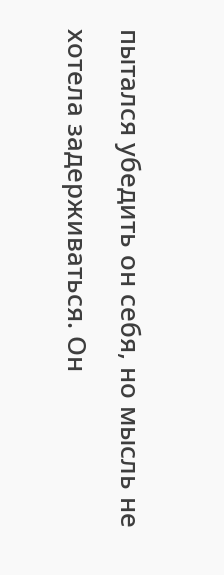пытался убедить он себя, но мысль не хотела задерживаться. Он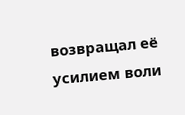возвращал её усилием воли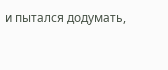и пытался додумать,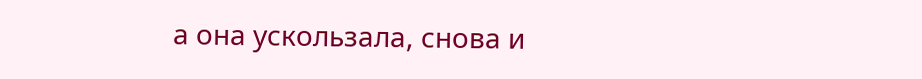а она ускользала, снова и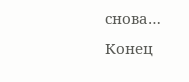снова…
Конец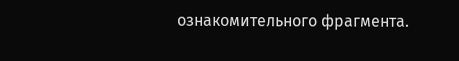ознакомительного фрагмента.